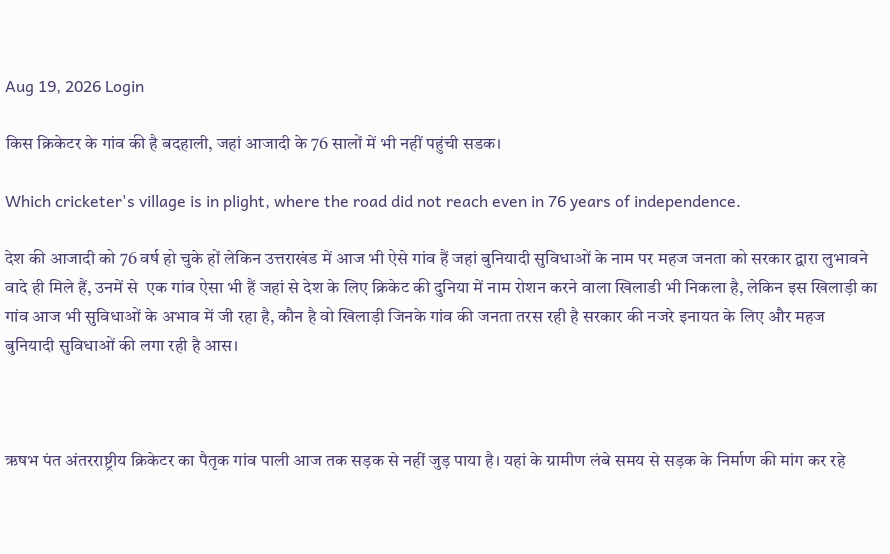Aug 19, 2026 Login

किस क्रिकेटर के गांव की है बदहाली, जहां आजादी के 76 सालों में भी नहीं पहुंची सडक।

Which cricketer's village is in plight, where the road did not reach even in 76 years of independence.

देश की आजादी को 76 वर्ष हो चुके हों लेकिन उत्तराखंड में आज भी ऐसे गांव हैं जहां बुनियादी सुविधाओं के नाम पर महज जनता को सरकार द्वारा लुभावने वादे ही मिले हैं, उनमें से  एक गांव ऐसा भी हैं जहां से देश के लिए क्रिकेट की दुनिया में नाम रोशन करने वाला खिलाडी भी निकला है, लेकिन इस खिलाड़ी का गांव आज भी सुविधाओं के अभाव में जी रहा है, कौन है वो खिलाड़ी जिनके गांव की जनता तरस रही है सरकार की नजरे इनायत के लिए और महज बुनियादी सुविधाओं की लगा रही है आस।



ऋषभ पंत अंतरराष्ट्रीय क्रिकेटर का पैतृक गांव पाली आज तक सड़क से नहीं जुड़ पाया है। यहां के ग्रामीण लंबे समय से सड़क के निर्माण की मांग कर रहे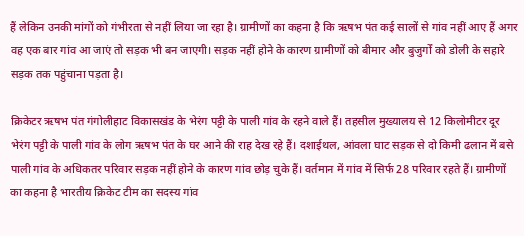हैं लेकिन उनकी मांगों को गंभीरता से नहीं लिया जा रहा है। ग्रामीणों का कहना है कि ऋषभ पंत कई सालों से गांव नहीं आए हैं अगर वह एक बार गांव आ जाएं तो सड़क भी बन जाएगी। सड़क नहीं होने के कारण ग्रामीणों को बीमार और बुजुर्गों को डोली के सहारे सड़क तक पहुंचाना पड़ता है।

क्रिकेटर ऋषभ पंत गंगोलीहाट विकासखंड के भेरंग पट्टी के पाली गांव के रहने वाले हैं। तहसील मुख्यालय से 12 किलोमीटर दूर भेरंग पट्टी के पाली गांव के लोग ऋषभ पंत के घर आने की राह देख रहे हैं। दशाईथल, आंवला घाट सड़क से दो किमी ढलान में बसे पाली गांव के अधिकतर परिवार सड़क नहीं होने के कारण गांव छोड़ चुके हैं। वर्तमान में गांव में सिर्फ 28 परिवार रहते हैं। ग्रामीणों का कहना है भारतीय क्रिकेट टीम का सदस्य गांव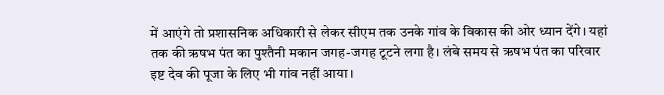में आएंगे तो प्रशासनिक अधिकारी से लेकर सीएम तक उनके गांव के विकास की ओर ध्यान देंगे। यहां तक की ऋषभ पंत का पुश्तैनी मकान जगह-जगह टूटने लगा है। लंबे समय से ऋषभ पंत का परिवार इष्ट देव की पूजा के लिए भी गांव नहीं आया।